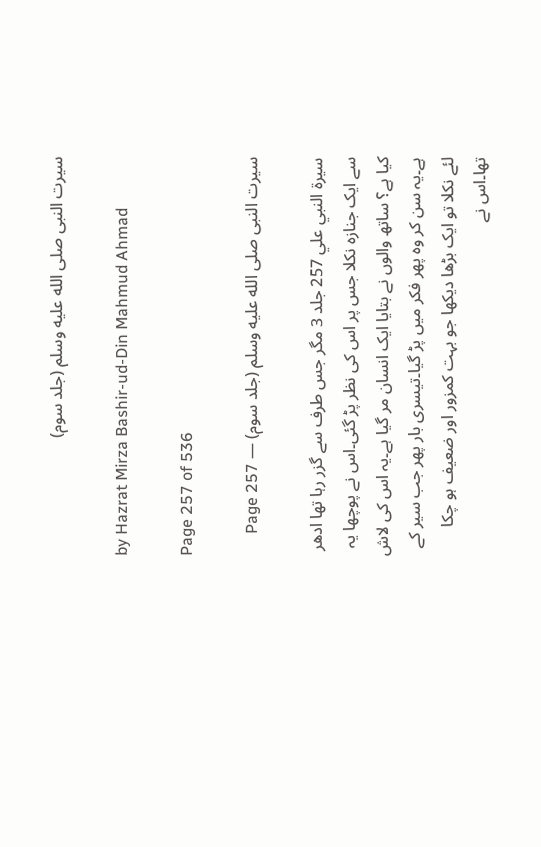سیرت النبی صلى الله عليه وسلم (جلد سوم)

by Hazrat Mirza Bashir-ud-Din Mahmud Ahmad

Page 257 of 536

سیرت النبی صلى الله عليه وسلم (جلد سوم) — Page 257

سيرة النبي علي 257 جلد 3 مگر جس طرف سے گزر رہا تھا ادھر سے ایک جنازہ نکلا جس پر اس کی نظر پڑ گئی۔اس نے پوچھا یہ کیا ہے؟ ساتھ والوں نے بتایا ایک انسان مر گیا ہے۔یہ اس کی لاش ہے۔یہ سن کر وہ پھر فکر میں پڑ گیا۔تیسری بار پھر جب سیر کے لئے نکلا تو ایک بڑھا دیکھا جو بہت کمزور اور ضعیف ہو چکا تھا۔اس نے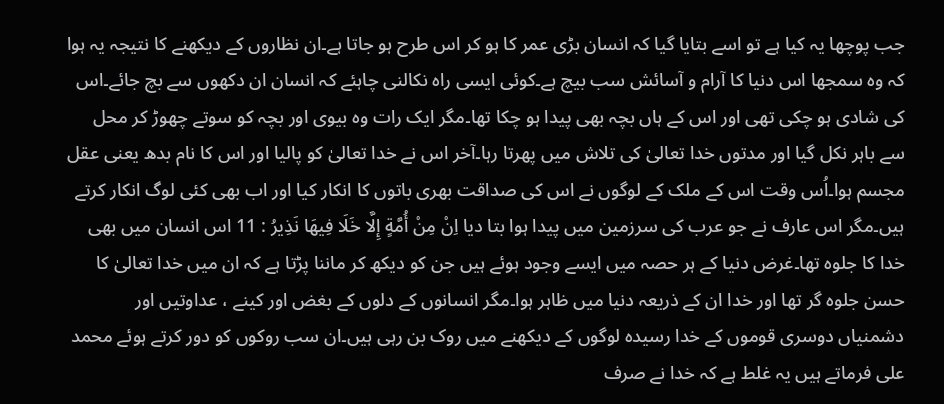جب پوچھا یہ کیا ہے تو اسے بتایا گیا کہ انسان بڑی عمر کا ہو کر اس طرح ہو جاتا ہے۔ان نظاروں کے دیکھنے کا نتیجہ یہ ہوا کہ وہ سمجھا اس دنیا کا آرام و آسائش سب بیچ ہے۔کوئی ایسی راہ نکالنی چاہئے کہ انسان ان دکھوں سے بچ جائے۔اس کی شادی ہو چکی تھی اور اس کے ہاں بچہ بھی پیدا ہو چکا تھا۔مگر ایک رات وہ بیوی اور بچہ کو سوتے چھوڑ کر محل سے باہر نکل گیا اور مدتوں خدا تعالیٰ کی تلاش میں پھرتا رہا۔آخر اس نے خدا تعالیٰ کو پالیا اور اس کا نام بدھ یعنی عقل مجسم ہوا۔اُس وقت اس کے ملک کے لوگوں نے اس کی صداقت بھری باتوں کا انکار کیا اور اب بھی کئی لوگ انکار کرتے ہیں۔مگر اس عارف نے جو عرب کی سرزمین میں پیدا ہوا بتا دیا اِنْ مِنْ أُمَّةٍ إِلَّا خَلَا فِيهَا نَذِيرُ : 11 اس انسان میں بھی خدا کا جلوہ تھا۔غرض دنیا کے ہر حصہ میں ایسے وجود ہوئے ہیں جن کو دیکھ کر ماننا پڑتا ہے کہ ان میں خدا تعالیٰ کا حسن جلوہ گر تھا اور خدا ان کے ذریعہ دنیا میں ظاہر ہوا۔مگر انسانوں کے دلوں کے بغض اور کینے ، عداوتیں اور دشمنیاں دوسری قوموں کے خدا رسیدہ لوگوں کے دیکھنے میں روک بن رہی ہیں۔ان سب روکوں کو دور کرتے ہوئے محمد علی فرماتے ہیں یہ غلط ہے کہ خدا نے صرف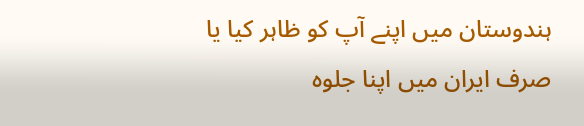ہندوستان میں اپنے آپ کو ظاہر کیا یا صرف ایران میں اپنا جلوہ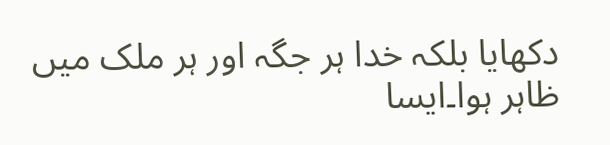دکھایا بلکہ خدا ہر جگہ اور ہر ملک میں ظاہر ہوا۔ایسا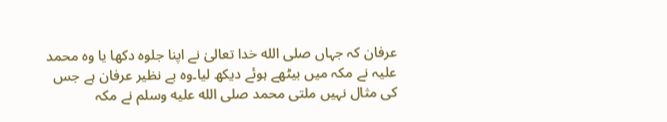عرفان کہ جہاں صلى الله خدا تعالیٰ نے اپنا جلوہ دکھا یا وہ محمد علیہ نے مکہ میں بیٹھے ہوئے دیکھ لیا۔وہ بے نظیر عرفان ہے جس کی مثال نہیں ملتی محمد صلى الله عليه وسلم نے مکہ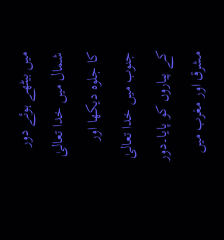میں بیٹھے ہوئے دور شمال میں خدا تعالیٰ کا جلوہ دیکھا اور جنوب میں خدا تعالیٰ کے پیاروں کو پایا۔دور مشرق اور مغرب میں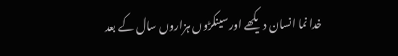خدا نما انسان دیکھے اور سینکڑوں ہزاروں سال کے بعد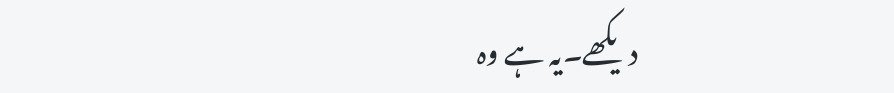دیکھے۔یہ ہے وہ